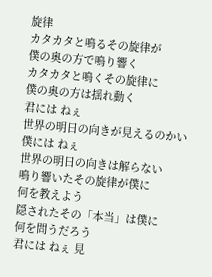旋律
カタカタと鳴るその旋律が
僕の奥の方で鳴り響く
カタカタと鳴くその旋律に
僕の奥の方は揺れ動く
君には ねぇ
世界の明日の向きが見えるのかい
僕には ねぇ
世界の明日の向きは解らない
鳴り響いたその旋律が僕に
何を教えよう
隠されたその「本当」は僕に
何を問うだろう
君には ねぇ 見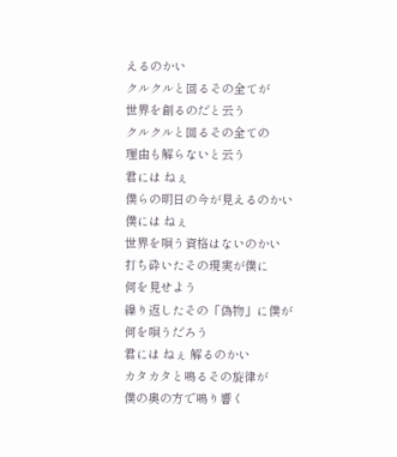えるのかい
クルクルと回るその全てが
世界を創るのだと云う
クルクルと回るその全ての
理由も解らないと云う
君には ねぇ
僕らの明日の今が見えるのかい
僕には ねぇ
世界を唄う資格はないのかい
打ち砕いたその現実が僕に
何を見せよう
繰り返したその「偽物」に僕が
何を唄うだろう
君には ねぇ 解るのかい
カタカタと鳴るその旋律が
僕の奥の方で鳴り響く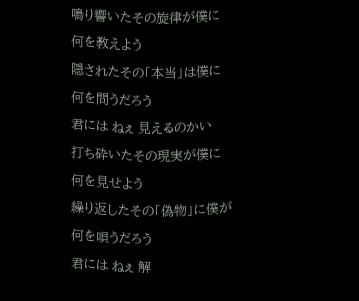鳴り響いたその旋律が僕に
何を教えよう
隠されたその「本当」は僕に
何を問うだろう
君には ねぇ 見えるのかい
打ち砕いたその現実が僕に
何を見せよう
繰り返したその「偽物」に僕が
何を唄うだろう
君には ねぇ 解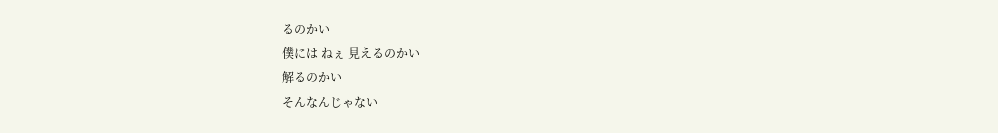るのかい
僕には ねぇ 見えるのかい
解るのかい
そんなんじゃない